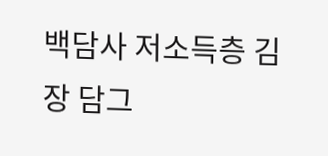백담사 저소득층 김장 담그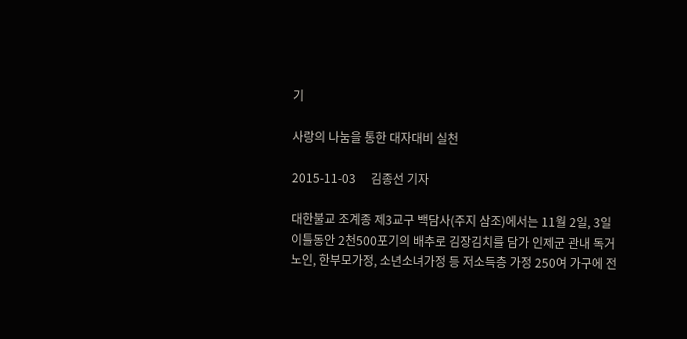기

사랑의 나눔을 통한 대자대비 실천

2015-11-03     김종선 기자

대한불교 조계종 제3교구 백담사(주지 삼조)에서는 11월 2일, 3일 이틀동안 2천500포기의 배추로 김장김치를 담가 인제군 관내 독거노인, 한부모가정, 소년소녀가정 등 저소득층 가정 250여 가구에 전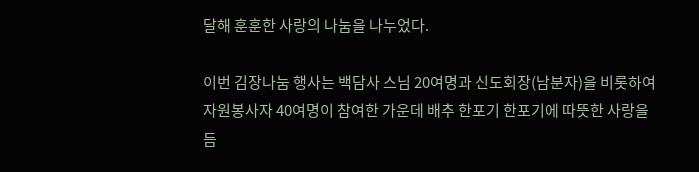달해 훈훈한 사랑의 나눔을 나누었다.

이번 김장나눔 행사는 백담사 스님 20여명과 신도회장(남분자)을 비롯하여 자원봉사자 40여명이 참여한 가운데 배추 한포기 한포기에 따뜻한 사랑을 듬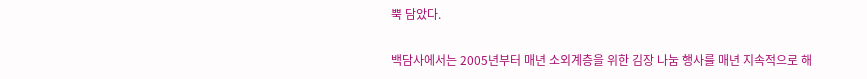뿍 담았다.

백담사에서는 2005년부터 매년 소외계층을 위한 김장 나눔 행사를 매년 지속적으로 해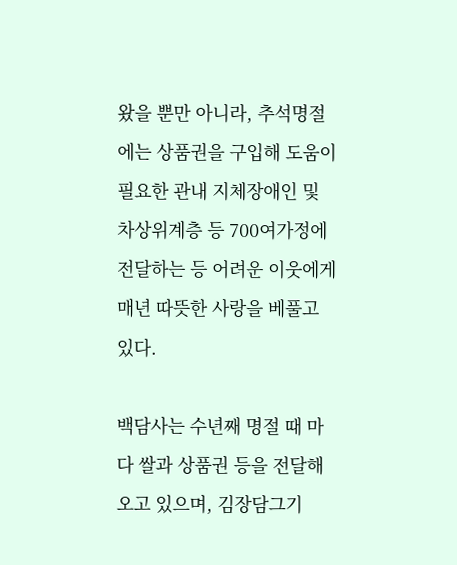왔을 뿐만 아니라, 추석명절에는 상품권을 구입해 도움이 필요한 관내 지체장애인 및 차상위계층 등 700여가정에 전달하는 등 어려운 이웃에게 매년 따뜻한 사랑을 베풀고 있다.

백담사는 수년째 명절 때 마다 쌀과 상품권 등을 전달해 오고 있으며, 김장담그기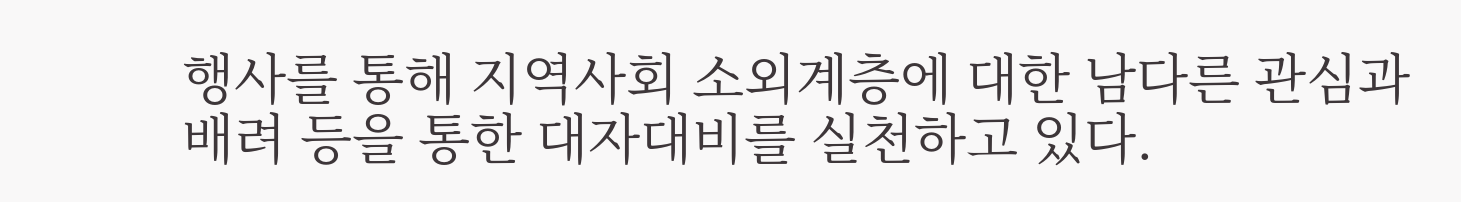행사를 통해 지역사회 소외계층에 대한 남다른 관심과 배려 등을 통한 대자대비를 실천하고 있다.